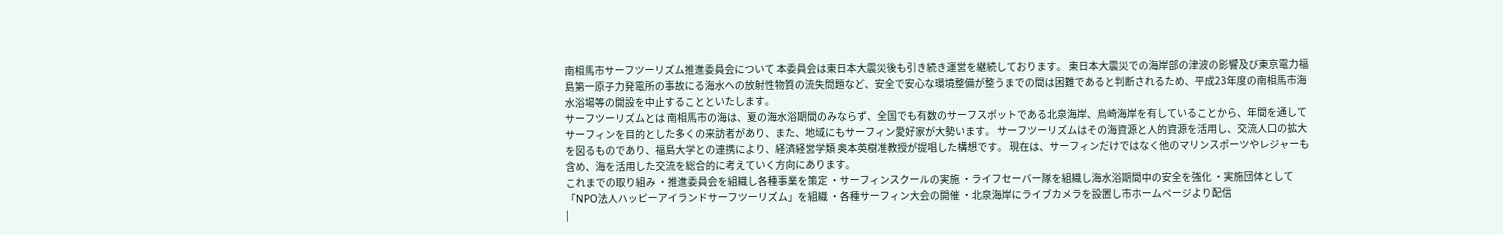南相馬市サーフツーリズム推進委員会について 本委員会は東日本大震災後も引き続き運営を継続しております。 東日本大震災での海岸部の津波の影響及び東京電力福島第一原子力発電所の事故にる海水への放射性物質の流失問題など、安全で安心な環境整備が整うまでの間は困難であると判断されるため、平成23年度の南相馬市海水浴場等の開設を中止することといたします。
サーフツーリズムとは 南相馬市の海は、夏の海水浴期間のみならず、全国でも有数のサーフスポットである北泉海岸、烏崎海岸を有していることから、年間を通してサーフィンを目的とした多くの来訪者があり、また、地域にもサーフィン愛好家が大勢います。 サーフツーリズムはその海資源と人的資源を活用し、交流人口の拡大を図るものであり、福島大学との連携により、経済経営学類 奥本英樹准教授が提唱した構想です。 現在は、サーフィンだけではなく他のマリンスポーツやレジャーも含め、海を活用した交流を総合的に考えていく方向にあります。
これまでの取り組み ・推進委員会を組織し各種事業を策定 ・サーフィンスクールの実施 ・ライフセーバー隊を組織し海水浴期間中の安全を強化 ・実施団体として「NPO法人ハッピーアイランドサーフツーリズム」を組織 ・各種サーフィン大会の開催 ・北泉海岸にライブカメラを設置し市ホームページより配信
|